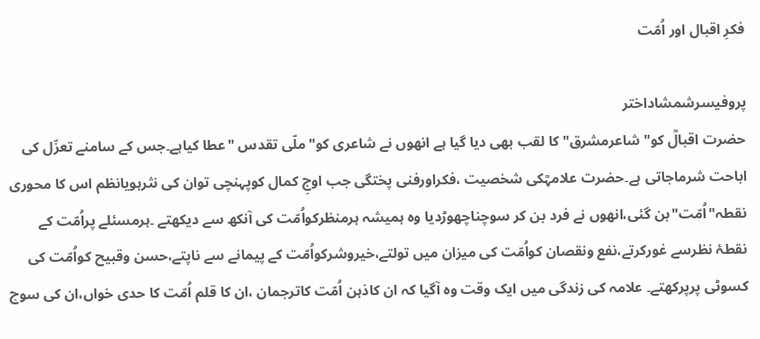فکرِ اقبال اور اُمّت

پروفیسرشمشاداختر
حضرت اقبالؒ کو"شاعرمشرق"کا لقب بھی دیا گیا ہے انھوں نے شاعری کو"ملّی تقدس "عطا کیاہے۔جس کے سامنے تعزّل کی اباحت شرماجاتی ہے۔حضرت علامہؒکی شخصیت ،فکراورفنی پختگی جب اوجِ کمال کوپہنچی توان کی نثرہویانظم اس کا محوری نقطہ"اُمّت"بن گئی،انھوں نے فرد بن کر سوچناچھوڑدیا وہ ہمیشہ ہرمنظرکواُمّت کی آنکھ سے دیکھتے ۔ہرمسئلے پراُمّت کے نقطۂ نظرسے غورکرتے،نفع ونقصان کواُمّت کی میزان میں تولتے،خیروشرکواُمّت کے پیمانے سے ناپتے،حسن وقبیح کواُمّت کی کسوٹی پرپرکھتے۔ علامہ کی زندگی میں ایک وقت وہ آگیا کہ ان کاذہن اُمّت کاترجمان ،ان کا قلم اُمّت کا حدی خواں،ان کی سوچ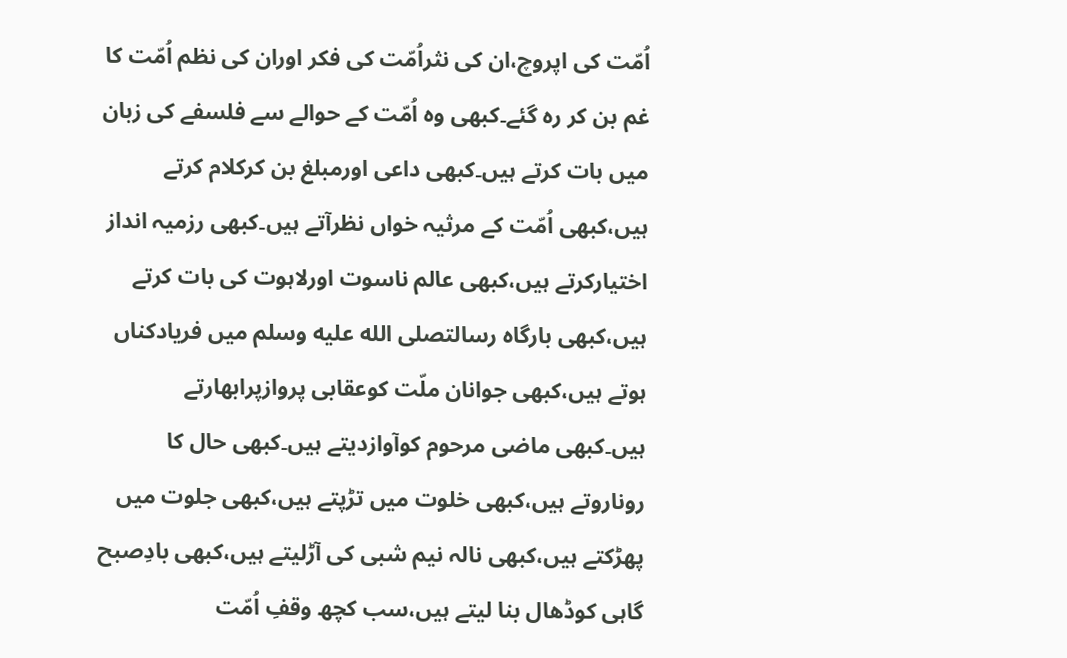اُمّت کی اپروچ،ان کی نثراُمّت کی فکر اوران کی نظم اُمّت کا غم بن کر رہ گئے۔کبھی وہ اُمّت کے حوالے سے فلسفے کی زبان میں بات کرتے ہیں۔کبھی داعی اورمبلغ بن کرکلام کرتے ہیں،کبھی اُمّت کے مرثیہ خواں نظرآتے ہیں۔کبھی رزمیہ انداز اختیارکرتے ہیں،کبھی عالم ناسوت اورلاہوت کی بات کرتے ہیں،کبھی بارگاہ رسالتصلى الله عليه وسلم میں فریادکناں ہوتے ہیں،کبھی جوانان ملّت کوعقابی پروازپرابھارتے ہیں۔کبھی ماضی مرحوم کوآوازدیتے ہیں۔کبھی حال کا روناروتے ہیں،کبھی خلوت میں تڑپتے ہیں،کبھی جلوت میں پھڑکتے ہیں،کبھی نالہ نیم شبی کی آڑلیتے ہیں،کبھی بادِصبح گاہی کوڈھال بنا لیتے ہیں،سب کچھ وقفِ اُمّت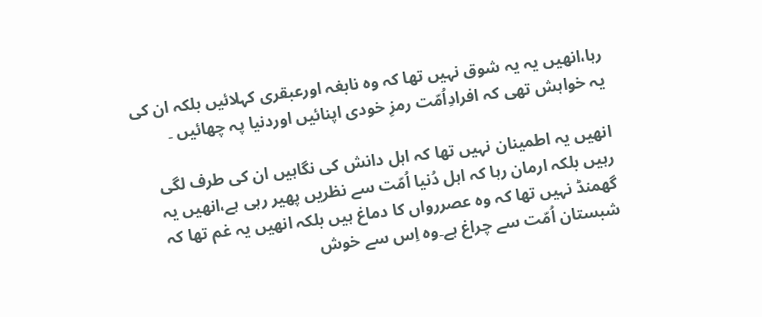رہا،انھیں یہ یہ شوق نہیں تھا کہ وہ نابغہ اورعبقری کہلائیں بلکہ ان کی یہ خواہش تھی کہ افرادِاُمّت رمزِ خودی اپنائیں اوردنیا پہ چھائیں ۔

انھیں یہ اطمینان نہیں تھا کہ اہل دانش کی نگاہیں ان کی طرف لگی رہیں بلکہ ارمان رہا کہ اہل دُنیا اُمّت سے نظریں پھیر رہی ہے،انھیں یہ گھمنڈ نہیں تھا کہ وہ عصررواں کا دماغ ہیں بلکہ انھیں یہ غم تھا کہ شبستان اُمّت سے چراغ ہے۔وہ اِس سے خوش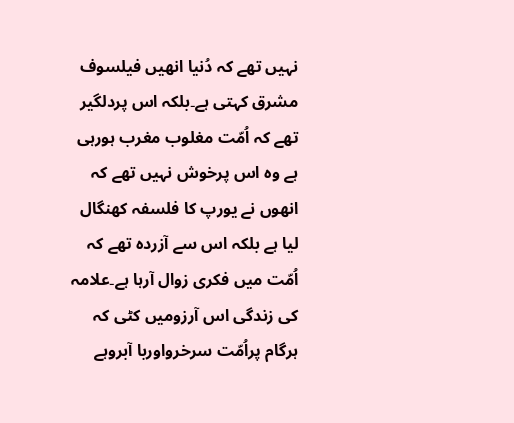نہیں تھے کہ دُنیا انھیں فیلسوف مشرق کہتی ہے۔بلکہ اس پردلگیر تھے کہ اُمّت مغلوب مغرب ہورہی ہے وہ اس پرخوش نہیں تھے کہ انھوں نے یورپ کا فلسفہ کھنگال لیا ہے بلکہ اس سے آزردہ تھے کہ اُمّت میں فکری زوال آرہا ہے۔علامہ کی زندگی اس آرزومیں کٹی کہ ہرگام پراُمّت سرخرواوربا آبروہے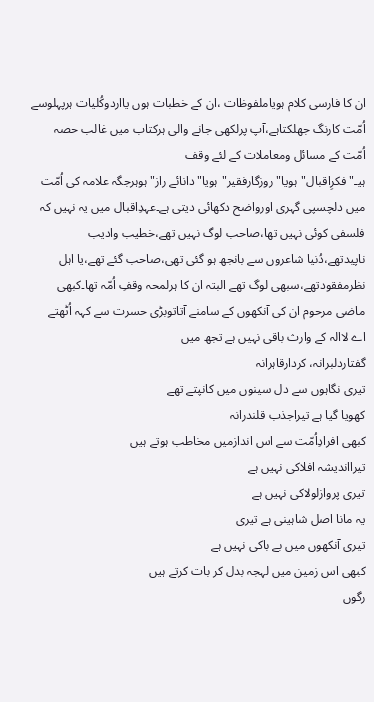ان کا فارسی کلام ہویاملفوظات ،ان کے خطبات ہوں یااردوکُلیات ہرپہلوسے اُمّت کارنگ جھلکتاہے،آپ پرلکھی جانے والی ہرکتاب میں غالب حصہ اُمّت کے مسائل ومعاملات کے لئے وقف ہیـ"فکرِاقبال"ہویا"روزگارفقیر"ہویا"دانائے راز"ہوہرجگہ علامہ کی اُمّت میں دلچسپی گہری اورواضح دکھائی دیتی ہے۔عہدِاقبال میں یہ نہیں کہ فلسفی کوئی نہیں تھا،صاحب لوگ نہیں تھے،خطیب وادیب ناپیدتھے،دُنیا شاعروں سے بانجھ ہو گئی تھی،صاحب گئے تھے،یا اہل نظرمفقودتھے،سبھی لوگ تھے البتہ ان کا ہرلمحہ وقفِ اُمّہ تھا۔کبھی ماضی مرحوم ان کی آنکھوں کے سامنے آتاتوبڑی حسرت سے کہہ اُٹھتے
اے لاالہ کے وارث باقی نہیں ہے تجھ میں
گفتاردلبرانہ، کردارقاہرانہ
تیری نگاہوں سے دل سینوں میں کانپتے تھے
کھویا گیا ہے تیراجذب قلندرانہ
کبھی افرادِاُمّت سے اس اندازمیں مخاطب ہوتے ہیں
تیرااندیشہ افلاکی نہیں ہے
تیری پروازلولاکی نہیں ہے
یہ مانا اصل شاہینی ہے تیری
تیری آنکھوں میں بے باکی نہیں ہے
کبھی اس زمین میں لہجہ بدل کر بات کرتے ہیں
رگوں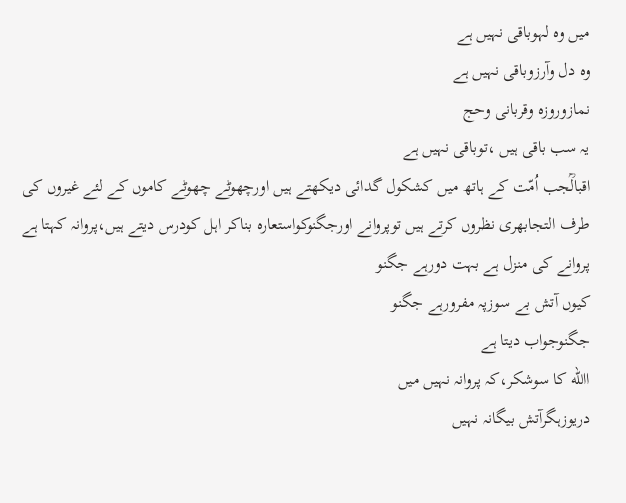میں وہ لہوباقی نہیں ہے
وہ دل وآرزوباقی نہیں ہے
نمازوروزہ وقربانی وحج
یہ سب باقی ہیں ،توباقی نہیں ہے
اقبالؒجب اُمّت کے ہاتھ میں کشکول گدائی دیکھتے ہیں اورچھوٹے چھوٹے کاموں کے لئے غیروں کی طرف التجابھری نظروں کرتے ہیں توپروانے اورجگنوکواستعارہ بناکر اہل کودرس دیتے ہیں،پروانہ کہتا ہے
پروانے کی منزل ہے بہت دورہے جگنو
کیوں آتش بے سوزپہ مفرورہے جگنو
جگنوجواب دیتا ہے
االله کا سوشکر،کہ پروانہ نہیں میں
دریوزہگرآتش بیگانہ نہیں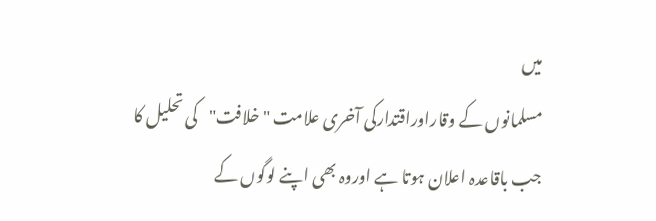میں
مسلمانوں کے وقاراوراقتدارکی آخری علامت "خلافت"کی تحلیل کا جب باقاعدہ اعلان ہوتا ہے اوروہ بھی اپنے لوگوں کے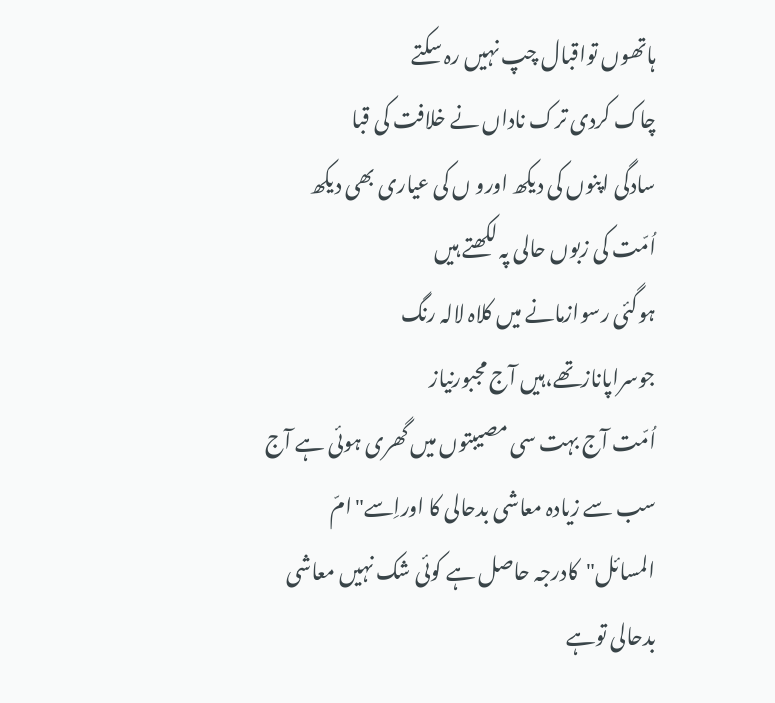ہاتھوں تواقبال چپ نہیں رہ سکتے
چاک کردی ترک ناداں نے خلافت کی قبا
سادگی اپنوں کی دیکھ اورو ں کی عیاری بھی دیکھ
اُمّت کی زبوں حالی پہ لکھتے ہیں
ہوگئی رسوازمانے میں کلاہ لالہ رنگ
جوسراپانازتھے،ہیں آج مجبورنیاز
اُمّت آج بہت سی مصیبتوں میں گھری ہوئی ہے آج سب سے زیادہ معاشی بدحالی کا اوراِسے"امّ المسائل"کادرجہ حاصل ہے کوئی شک نہیں معاشی بدحالی توہے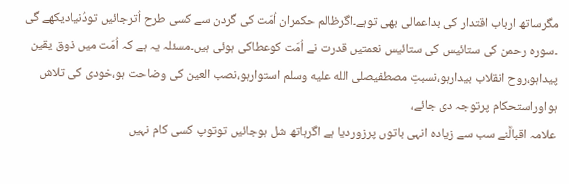مگرساتھ ارباب اقتدار کی بداعمالی بھی توہے۔اگرظالم حکمران اُمّت کی گردن سے کسی طرح اُترجائیں تودُنیادیکھے گی ۔سورہ رحمن کی ستائیس کی ستائیس نعمتیں قدرت نے اُمّت کوعطاکی ہوئی ہیں۔مسئلہ یہ ہے کہ اُمّت میں ذوق یقین پیداہو،روح انقلاب بیدارہو،نسبتِ مصطفیصلى الله عليه وسلم استوارہو،نصب العین کی وضاحت ہو،خودی کی تلاش ہواوراستحکام پرتوجہ دی جائے،
علامہ اقبالؒنے سب سے زیادہ انہی باتوں پرزوردیا ہے اگرہاتھ شل ہوجائیں توتوپ کسی کام نہیں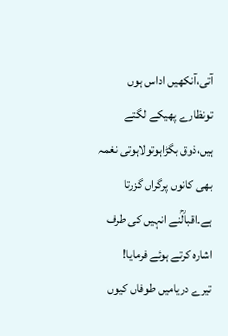آتی،آنکھیں اداس ہوں تونظارے پھیکے لگتے ہیں،ذوق بگڑاہوتولاہوتی نغمہ بھی کانوں پرگراں گزرتا ہے۔اقبالؒنے انہیں کی طرف اشارہ کرتے ہوئے فرمایا!
تیرے دریامیں طوفاں کیوں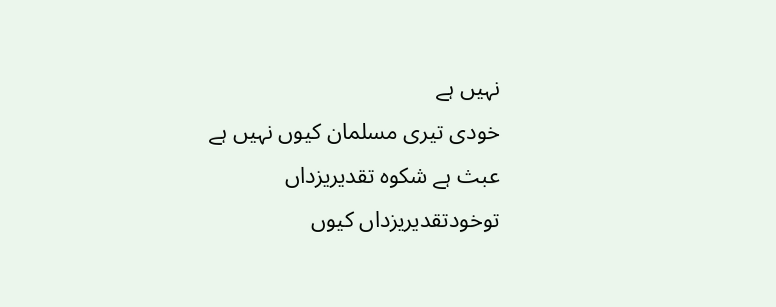نہیں ہے
خودی تیری مسلمان کیوں نہیں ہے
عبث ہے شکوہ تقدیریزداں
توخودتقدیریزداں کیوں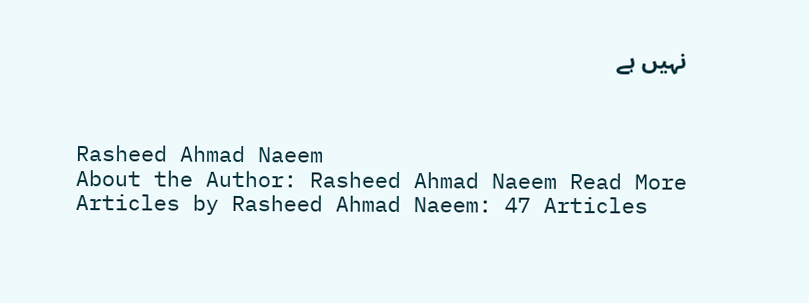نہیں ہے



Rasheed Ahmad Naeem
About the Author: Rasheed Ahmad Naeem Read More Articles by Rasheed Ahmad Naeem: 47 Articles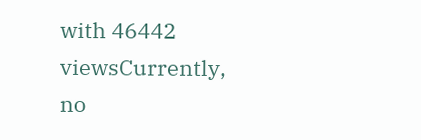with 46442 viewsCurrently, no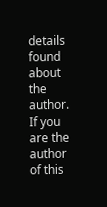details found about the author. If you are the author of this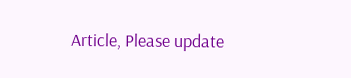Article, Please update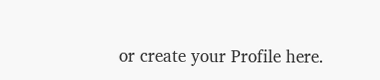or create your Profile here.